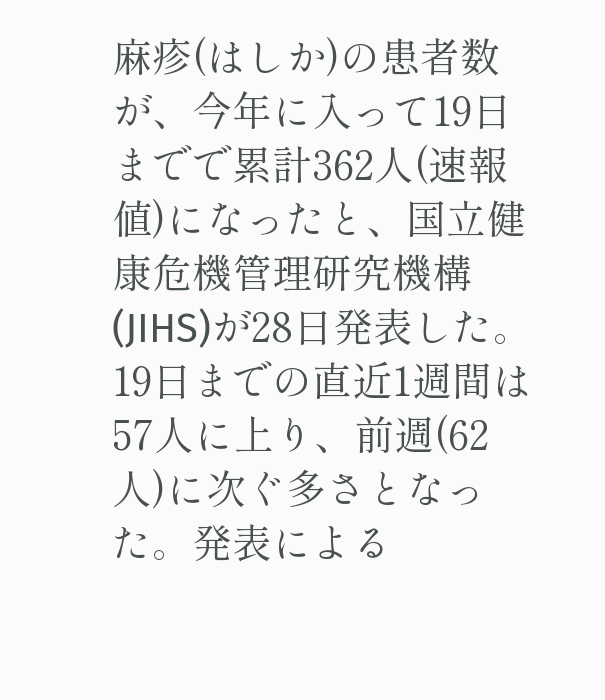麻疹(はしか)の患者数が、今年に入って19日までで累計362人(速報値)になったと、国立健康危機管理研究機構(JIHS)が28日発表した。19日までの直近1週間は57人に上り、前週(62人)に次ぐ多さとなった。発表による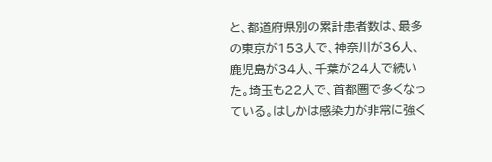と、都道府県別の累計患者数は、最多の東京が153人で、神奈川が36人、鹿児島が34人、千葉が24人で続いた。埼玉も22人で、首都圏で多くなっている。はしかは感染力が非常に強く